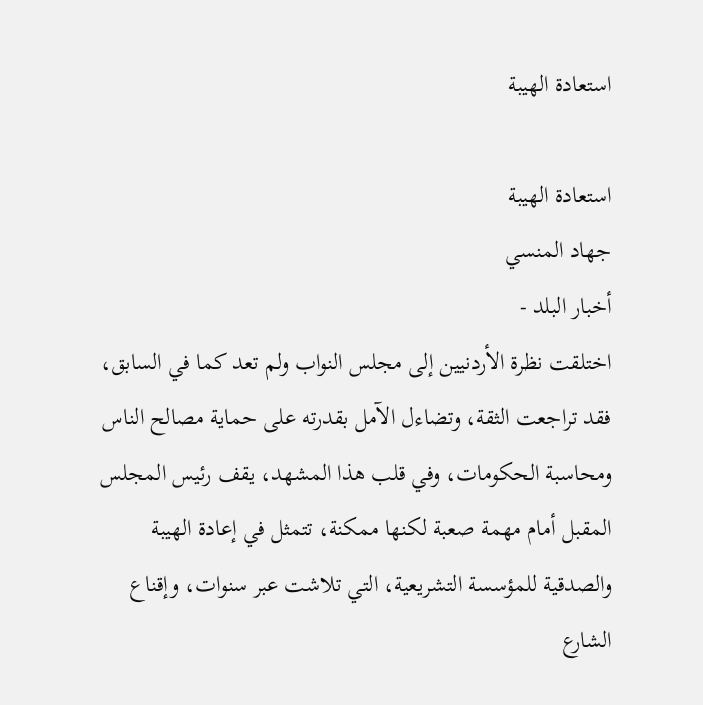استعادة الهيبة

استعادة الهيبة
جهاد المنسي
أخبار البلد -
اختلقت نظرة الأردنيين إلى مجلس النواب ولم تعد كما في السابق، فقد تراجعت الثقة، وتضاءل الآمل بقدرته على حماية مصالح الناس ومحاسبة الحكومات، وفي قلب هذا المشهد، يقف رئيس المجلس المقبل أمام مهمة صعبة لكنها ممكنة، تتمثل في إعادة الهيبة والصدقية للمؤسسة التشريعية، التي تلاشت عبر سنوات، وإقناع الشارع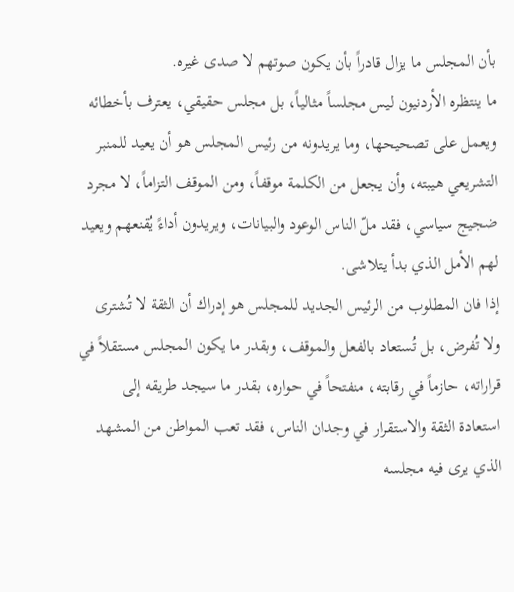بأن المجلس ما يزال قادراً بأن يكون صوتهم لا صدى غيره.
ما ينتظره الأردنيون ليس مجلساً مثالياً، بل مجلس حقيقي، يعترف بأخطائه ويعمل على تصحيحها، وما يريدونه من رئيس المجلس هو أن يعيد للمنبر التشريعي هيبته، وأن يجعل من الكلمة موقفاً، ومن الموقف التزاماً، لا مجرد ضجيج سياسي، فقد ملّ الناس الوعود والبيانات، ويريدون أداءً يُقنعهم ويعيد لهم الأمل الذي بدأ يتلاشى.
إذا فان المطلوب من الرئيس الجديد للمجلس هو إدراك أن الثقة لا تُشترى ولا تُفرض، بل تُستعاد بالفعل والموقف، وبقدر ما يكون المجلس مستقلاً في قراراته، حازماً في رقابته، منفتحاً في حواره، بقدر ما سيجد طريقه إلى استعادة الثقة والاستقرار في وجدان الناس، فقد تعب المواطن من المشهد الذي يرى فيه مجلسه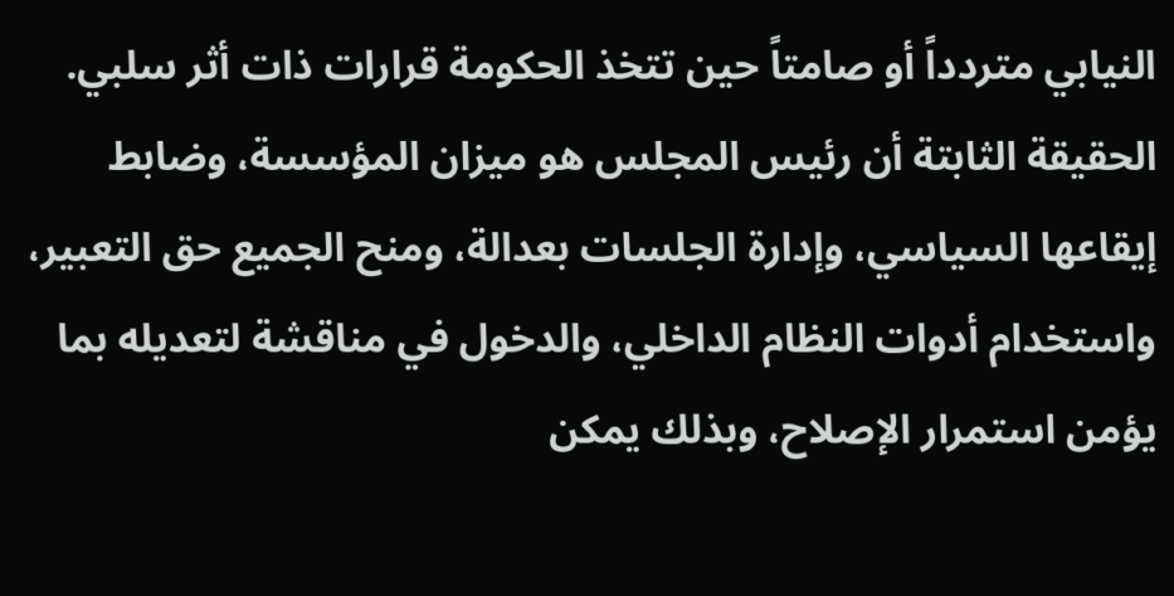النيابي متردداً أو صامتاً حين تتخذ الحكومة قرارات ذات أثر سلبي.
الحقيقة الثابتة أن رئيس المجلس هو ميزان المؤسسة، وضابط إيقاعها السياسي، وإدارة الجلسات بعدالة، ومنح الجميع حق التعبير، واستخدام أدوات النظام الداخلي، والدخول في مناقشة لتعديله بما يؤمن استمرار الإصلاح، وبذلك يمكن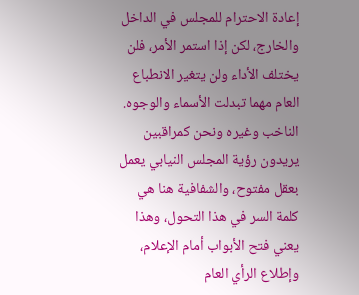إعادة الاحترام للمجلس في الداخل والخارج، لكن إذا استمر الأمر، فلن يختلف الأداء ولن يتغير الانطباع العام مهما تبدلت الأسماء والوجوه.
الناخب وغيره ونحن كمراقبين يريدون رؤية المجلس النيابي يعمل بعقل مفتوح، والشفافية هنا هي كلمة السر في هذا التحول، وهذا يعني فتح الأبواب أمام الإعلام، وإطلاع الرأي العام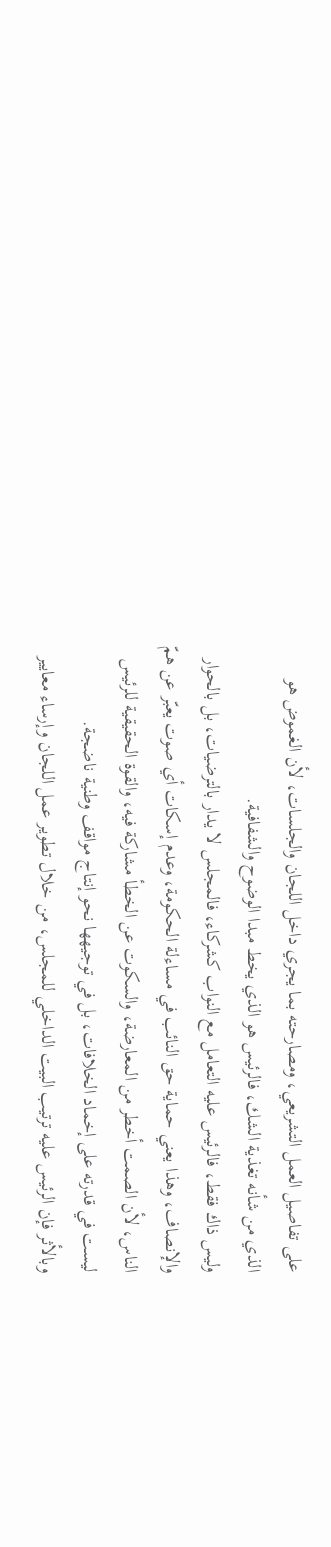على تفاصيل العمل التشريعي، ومصارحته بما يجري داخل اللجان والجلسات، لأن الغموض هو الذي من شأنه تغذية الشك، فالرئيس هو الذي يخط مبدا الوضوح والشفافية.
وليس ذاك فقط، فالرئيس عليه التعامل مع النواب كشركاء، فالمجلس لا يدار بالترضيات، بل بالحوار والإنصاف، وهذا يعني حماية حق النائب في مساءلة الحكومة، وعدم إسكات أي صوت يعبّر عن همّ الناس، لأن الصمت أخطر من المعارضة، والسكوت عن الخطأ مشاركة فيه، والقوة الحقيقية للرئيس ليست في قدرته على إخماد الخلافات، بل في توجيهها نحو إنتاج مواقف وطنية ناضجة.
وبالأثر فإن الرئيس عليه ترتيب البيت الداخلي للمجلس، من خلال تطوير عمل اللجان وإرساء معايير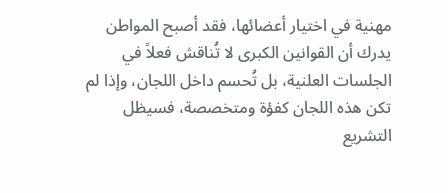مهنية في اختيار أعضائها، فقد أصبح المواطن يدرك أن القوانين الكبرى لا تُناقش فعلاً في الجلسات العلنية، بل تُحسم داخل اللجان، وإذا لم تكن هذه اللجان كفؤة ومتخصصة، فسيظل التشريع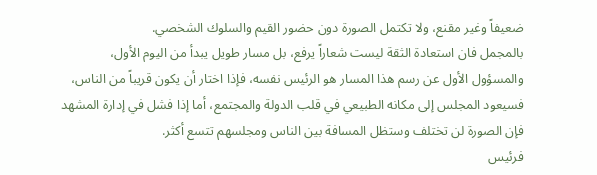ضعيفاً وغير مقنع، ولا تكتمل الصورة دون حضور القيم والسلوك الشخصي.
بالمجمل فان استعادة الثقة ليست شعاراً يرفع، بل مسار طويل يبدأ من اليوم الأول، والمسؤول الأول عن رسم هذا المسار هو الرئيس نفسه، فإذا اختار أن يكون قريباً من الناس، فسيعود المجلس إلى مكانه الطبيعي في قلب الدولة والمجتمع، أما إذا فشل في إدارة المشهد فإن الصورة لن تختلف وستظل المسافة بين الناس ومجلسهم تتسع أكثر.
فرئيس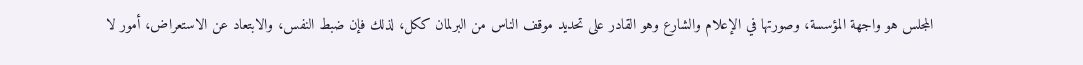المجلس هو واجهة المؤسسة، وصورتها في الإعلام والشارع وهو القادر على تحديد موقف الناس من البرلمان ككل، لذلك فإن ضبط النفس، والابتعاد عن الاستعراض، أمور لا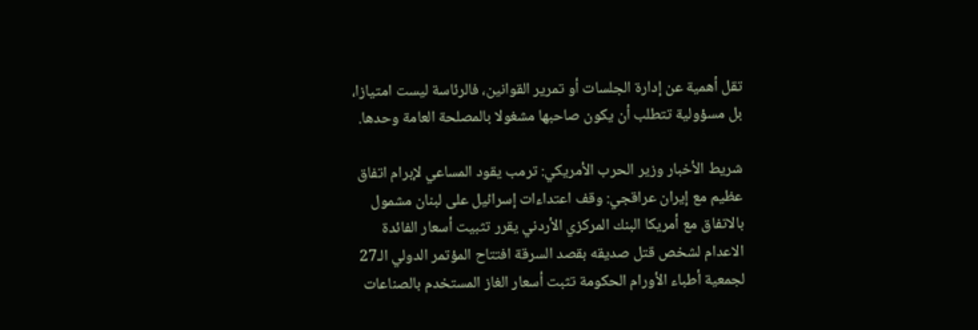تقل أهمية عن إدارة الجلسات أو تمرير القوانين، فالرئاسة ليست امتيازا، بل مسؤولية تتطلب أن يكون صاحبها مشغولا بالمصلحة العامة وحدها.

شريط الأخبار وزير الحرب الأمريكي: ترمب يقود المساعي لإبرام اتفاق عظيم مع إيران عراقجي: وقف اعتداءات إسرائيل على لبنان مشمول بالاتفاق مع أمريكا البنك المركزي الأردني يقرر تثبيت أسعار الفائدة الاعدام لشخص قتل صديقه بقصد السرقة افتتاح المؤتمر الدولي الـ27 لجمعية أطباء الأورام الحكومة تثبت أسعار الغاز المستخدم بالصناعات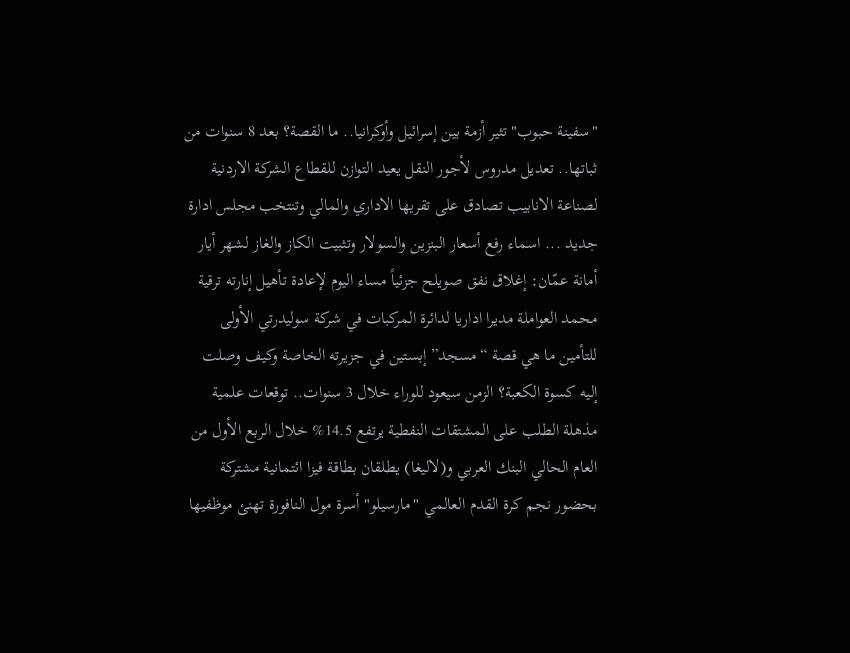"سفينة حبوب" تثير أزمة بين إسرائيل وأوكرانيا.. ما القصة؟ بعد 8 سنوات من ثباتها.. تعديل مدروس لأجور النقل يعيد التوازن للقطاع الشركة الاردنية لصناعة الانابيب تصادق على تقريها الاداري والمالي وتنتخب مجلس ادارة جديد ... اسماء رفع أسعار البنزين والسولار وتثبيت الكاز والغاز لشهر أيار أمانة عمّان: إغلاق نفق صويلح جزئياً مساء اليوم لإعادة تأهيل إنارته ترقية محمد العواملة مديرا اداريا لدائرة المركبات في شركة سوليدرتي الأولى للتأمين ما هي قصة “مسجد” إبستين في جزيرته الخاصة وكيف وصلت إليه كسوة الكعبة؟ الزمن سيعود للوراء خلال 3 سنوات.. توقعات علمية مذهلة الطلب على المشتقات النفطية يرتفع 14.5% خلال الربع الأول من العام الحالي البنك العربي و(لاليغا) يطلقان بطاقة فيزا ائتمانية مشتركة بحضور نجم كرة القدم العالمي "مارسيلو" أسرة مول النافورة تهنئ موظفيها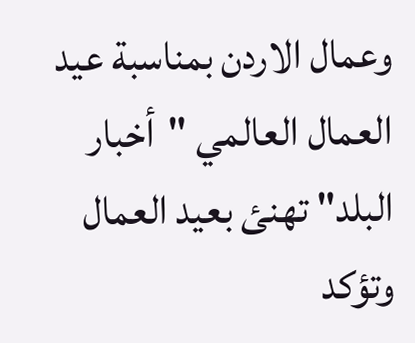وعمال الاردن بمناسبة عيد العمال العالمي "أخبار البلد" تهنئ بعيد العمال وتؤكد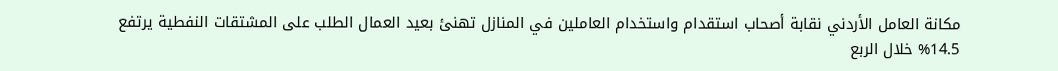مكانة العامل الأردني نقابة أصحاب استقدام واستخدام العاملين في المنازل تهنئ بعيد العمال الطلب على المشتقات النفطية يرتفع 14.5% خلال الربع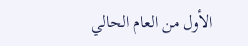الأول من العام الحالي